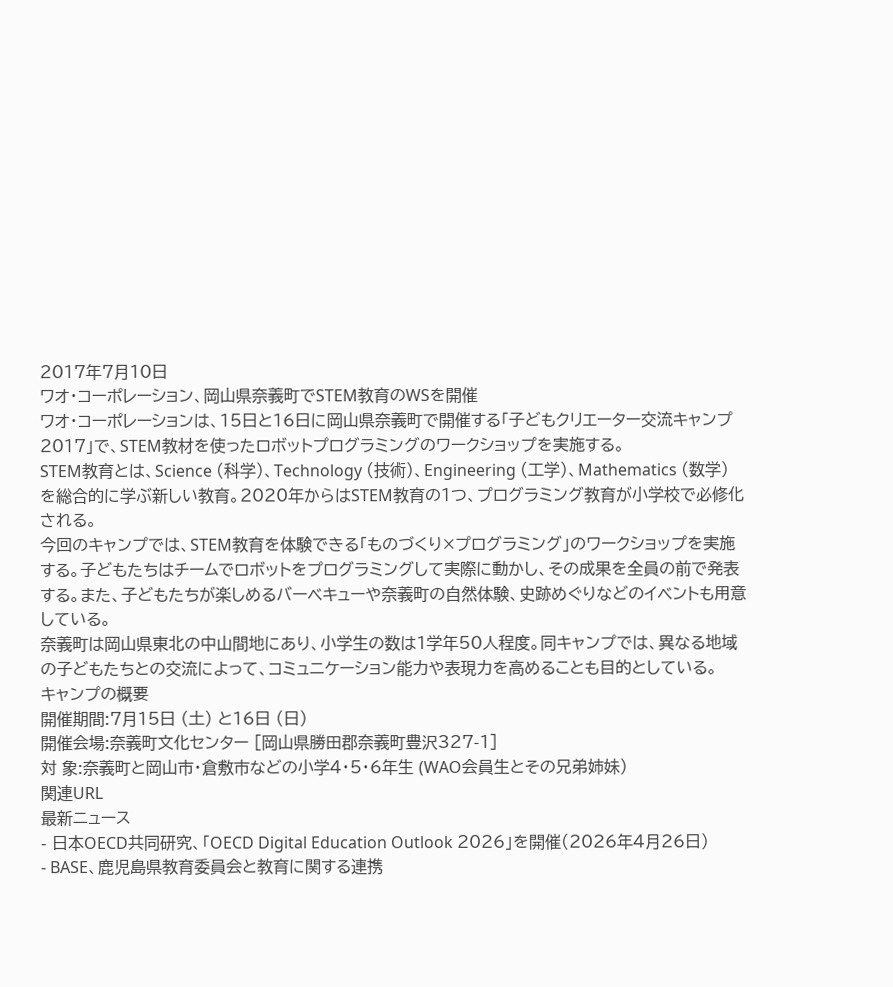2017年7月10日
ワオ・コーポレーション、岡山県奈義町でSTEM教育のWSを開催
ワオ・コーポレーションは、15日と16日に岡山県奈義町で開催する「子どもクリエーター交流キャンプ2017」で、STEM教材を使ったロボットプログラミングのワークショップを実施する。
STEM教育とは、Science (科学)、Technology (技術)、Engineering (工学)、Mathematics (数学) を総合的に学ぶ新しい教育。2020年からはSTEM教育の1つ、プログラミング教育が小学校で必修化される。
今回のキャンプでは、STEM教育を体験できる「ものづくり×プログラミング」のワークショップを実施する。子どもたちはチームでロボットをプログラミングして実際に動かし、その成果を全員の前で発表する。また、子どもたちが楽しめるバーベキューや奈義町の自然体験、史跡めぐりなどのイベントも用意している。
奈義町は岡山県東北の中山間地にあり、小学生の数は1学年50人程度。同キャンプでは、異なる地域の子どもたちとの交流によって、コミュニケーション能力や表現力を高めることも目的としている。
キャンプの概要
開催期間:7月15日 (土) と16日 (日)
開催会場:奈義町文化センター [岡山県勝田郡奈義町豊沢327-1]
対 象:奈義町と岡山市・倉敷市などの小学4・5・6年生 (WAO会員生とその兄弟姉妹)
関連URL
最新ニュース
- 日本OECD共同研究、「OECD Digital Education Outlook 2026」を開催(2026年4月26日)
- BASE、鹿児島県教育委員会と教育に関する連携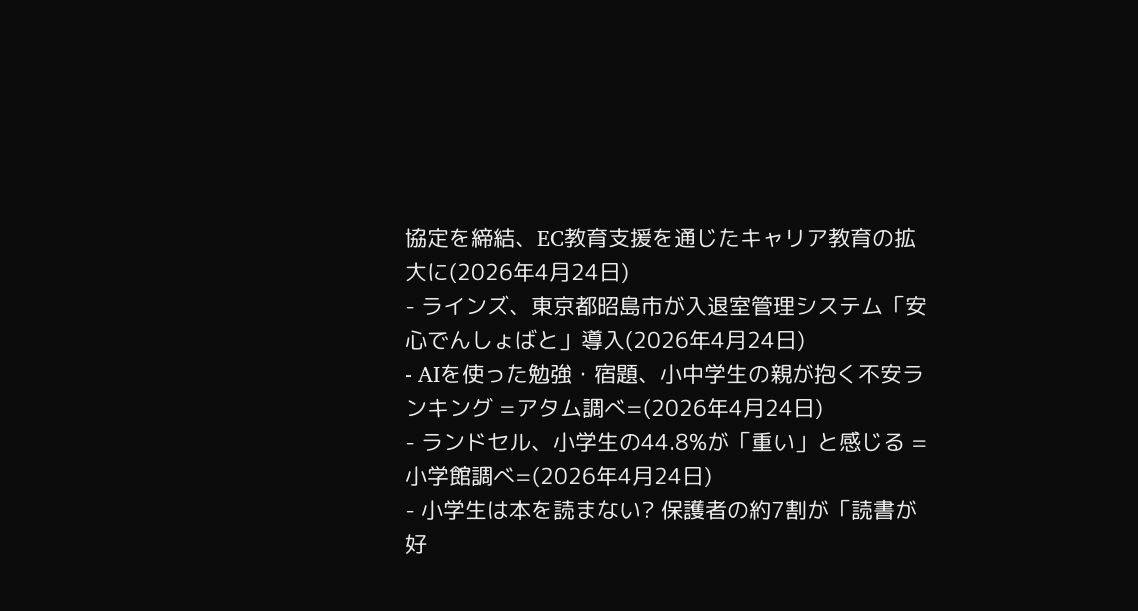協定を締結、EC教育支援を通じたキャリア教育の拡大に(2026年4月24日)
- ラインズ、東京都昭島市が入退室管理システム「安心でんしょばと」導入(2026年4月24日)
- AIを使った勉強・宿題、小中学生の親が抱く不安ランキング =アタム調べ=(2026年4月24日)
- ランドセル、小学生の44.8%が「重い」と感じる =小学館調べ=(2026年4月24日)
- 小学生は本を読まない? 保護者の約7割が「読書が好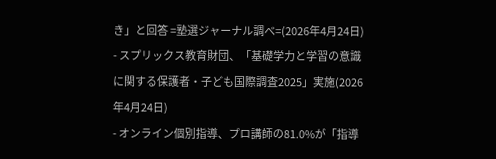き」と回答 =塾選ジャーナル調べ=(2026年4月24日)
- スプリックス教育財団、「基礎学力と学習の意識に関する保護者・子ども国際調査2025」実施(2026年4月24日)
- オンライン個別指導、プロ講師の81.0%が「指導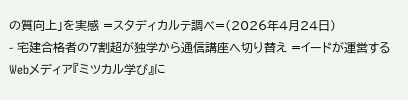の質向上」を実感 =スタディカルテ調べ=(2026年4月24日)
- 宅建合格者の7割超が独学から通信講座へ切り替え =イードが運営するWebメディア『ミツカル学び』に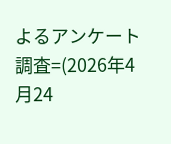よるアンケート調査=(2026年4月24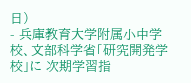日)
- 兵庫教育大学附属小中学校、文部科学省「研究開発学校」に 次期学習指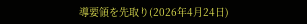導要領を先取り(2026年4月24日)